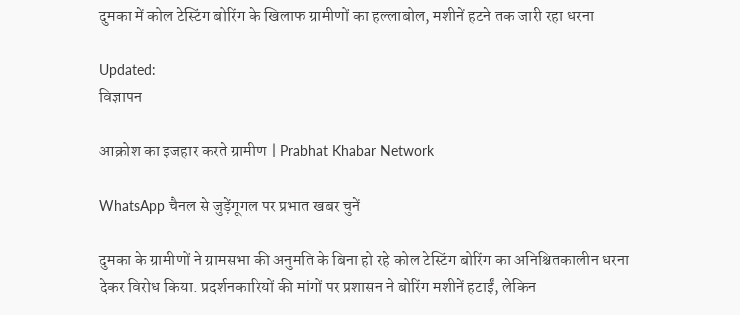दुमका में कोल टेस्टिंग बोरिंग के खिलाफ ग्रामीणों का हल्लाबोल, मशीनें हटने तक जारी रहा धरना

Updated:
विज्ञापन

आक्रोश का इजहार करते ग्रामीण | Prabhat Khabar Network

WhatsApp चैनल से जुड़ेंगूगल पर प्रभात खबर चुनें

दुमका के ग्रामीणों ने ग्रामसभा की अनुमति के बिना हो रहे कोल टेस्टिंग बोरिंग का अनिश्चितकालीन धरना देकर विरोध किया. प्रदर्शनकारियों की मांगों पर प्रशासन ने बोरिंग मशीनें हटाईं, लेकिन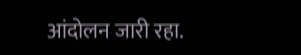आंदोलन जारी रहा.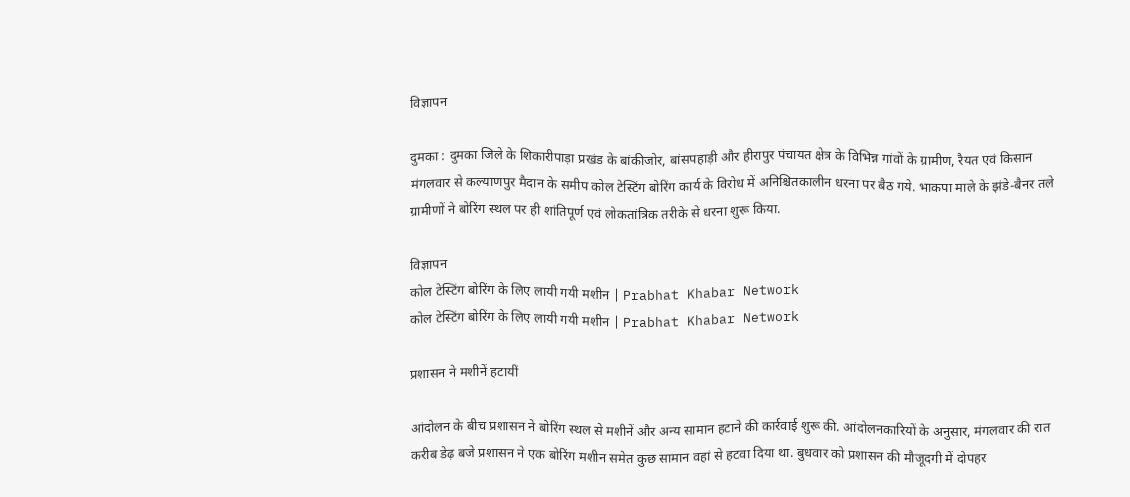विज्ञापन

दुमका : दुमका जिले के शिकारीपाड़ा प्रखंड के बांकीजोर, बांसपहाड़ी और हीरापुर पंचायत क्षेत्र के विभिन्न गांवों के ग्रामीण, रैयत एवं किसान मंगलवार से कल्याणपुर मैदान के समीप कोल टेस्टिंग बोरिंग कार्य के विरोध में अनिश्चितकालीन धरना पर बैठ गये. भाकपा माले के झंडे-बैनर तले ग्रामीणों ने बोरिंग स्थल पर ही शांतिपूर्ण एवं लोकतांत्रिक तरीके से धरना शुरू किया.

विज्ञापन
कोल टेस्टिंग बोरिंग के लिए लायी गयी मशीन | Prabhat Khabar Network
कोल टेस्टिंग बोरिंग के लिए लायी गयी मशीन | Prabhat Khabar Network

प्रशासन ने मशीनें हटायीं

आंदोलन के बीच प्रशासन ने बोरिंग स्थल से मशीनें और अन्य सामान हटाने की कार्रवाई शुरू की. आंदोलनकारियों के अनुसार, मंगलवार की रात करीब डेढ़ बजे प्रशासन ने एक बोरिंग मशीन समेत कुछ सामान वहां से हटवा दिया था. बुधवार को प्रशासन की मौजूदगी में दोपहर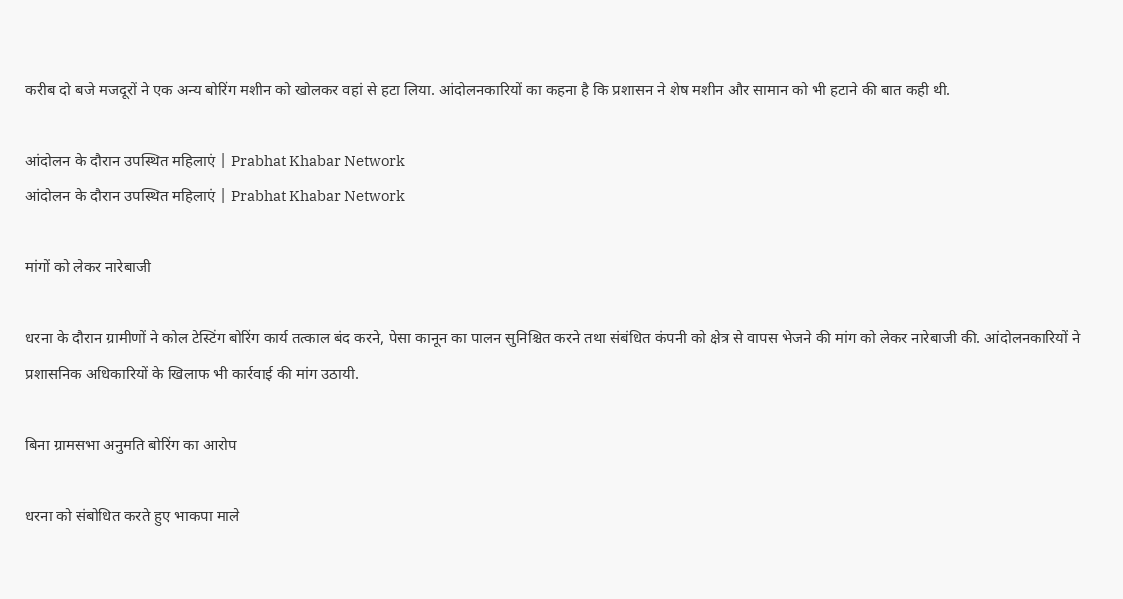करीब दो बजे मजदूरों ने एक अन्य बोरिंग मशीन को खोलकर वहां से हटा लिया. आंदोलनकारियों का कहना है कि प्रशासन ने शेष मशीन और सामान को भी हटाने की बात कही थी.

आंदोलन के दौरान उपस्थित महिलाएं | Prabhat Khabar Network
आंदोलन के दौरान उपस्थित महिलाएं | Prabhat Khabar Network

मांगों को लेकर नारेबाजी

धरना के दौरान ग्रामीणों ने कोल टेस्टिंग बोरिंग कार्य तत्काल बंद करने, पेसा कानून का पालन सुनिश्चित करने तथा संबंधित कंपनी को क्षेत्र से वापस भेजने की मांग को लेकर नारेबाजी की. आंदोलनकारियों ने प्रशासनिक अधिकारियों के खिलाफ भी कार्रवाई की मांग उठायी.

बिना ग्रामसभा अनुमति बोरिंग का आरोप

धरना को संबोधित करते हुए भाकपा माले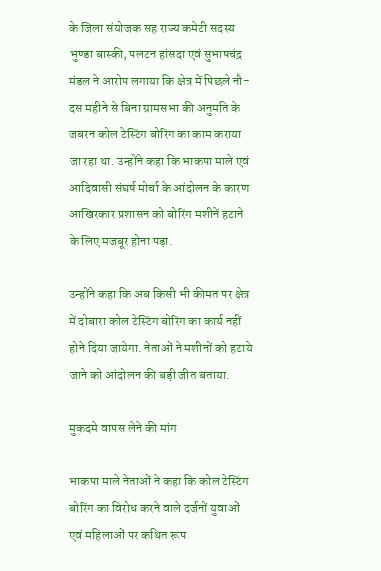के जिला संयोजक सह राज्य कमेटी सदस्य भुण्डा बास्की, पलटन हांसदा एवं सुभाषचंद्र मंडल ने आरोप लगाया कि क्षेत्र में पिछले नौ-दस महीने से बिना ग्रामसभा की अनुमति के जबरन कोल टेस्टिंग बोरिंग का काम कराया जा रहा था. उन्होंने कहा कि भाकपा माले एवं आदिवासी संघर्ष मोर्चा के आंदोलन के कारण आखिरकार प्रशासन को बोरिंग मशीनें हटाने के लिए मजबूर होना पड़ा.

उन्होंने कहा कि अब किसी भी कीमत पर क्षेत्र में दोबारा कोल टेस्टिंग बोरिंग का कार्य नहीं होने दिया जायेगा. नेताओं ने मशीनों को हटाये जाने को आंदोलन की बड़ी जीत बताया.

मुकदमे वापस लेने की मांग

भाकपा माले नेताओं ने कहा कि कोल टेस्टिंग बोरिंग का विरोध करने वाले दर्जनों युवाओं एवं महिलाओं पर कथित रूप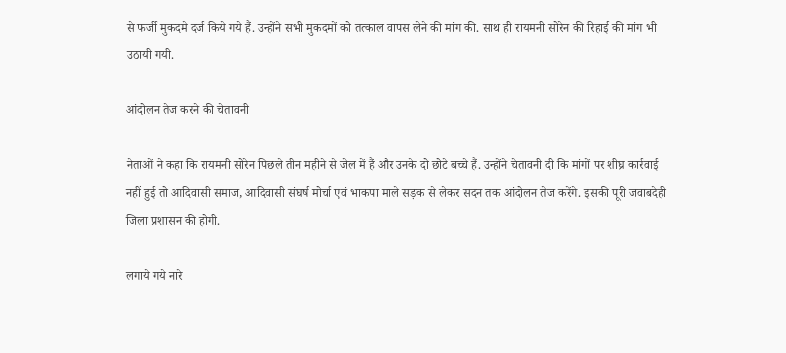से फर्जी मुकदमे दर्ज किये गये हैं. उन्होंने सभी मुकदमों को तत्काल वापस लेने की मांग की. साथ ही रायमनी सोरेन की रिहाई की मांग भी उठायी गयी.

आंदोलन तेज करने की चेतावनी

नेताओं ने कहा कि रायमनी सोरेन पिछले तीन महीने से जेल में हैं और उनके दो छोटे बच्चे हैं. उन्होंने चेतावनी दी कि मांगों पर शीघ्र कार्रवाई नहीं हुई तो आदिवासी समाज, आदिवासी संघर्ष मोर्चा एवं भाकपा माले सड़क से लेकर सदन तक आंदोलन तेज करेंगे. इसकी पूरी जवाबदेही जिला प्रशासन की होगी.

लगाये गये नारे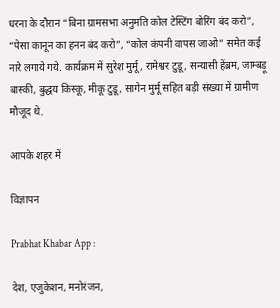धरना के दौरान “बिना ग्रामसभा अनुमति कोल टेस्टिंग बोरिंग बंद करो”, “पेसा कानून का हनन बंद करो”, “कोल कंपनी वापस जाओ” समेत कई नारे लगाये गये. कार्यक्रम में सुरेश मुर्मू, रामेश्वर टुडू, सन्यासी हेंब्रम, जाम्बड़ू बास्की, बुद्धय किस्कू, मीकू टुडू, सागेन मुर्मू सहित बड़ी संख्या में ग्रामीण मौजूद थे.

आपके शहर में

विज्ञापन

Prabhat Khabar App :

देश, एजुकेशन, मनोरंजन,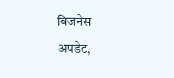बिजनेस अपडेट,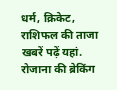धर्म, क्रिकेट, राशिफल की ताजा खबरें पढ़ें यहां. रोजाना की ब्रेकिंग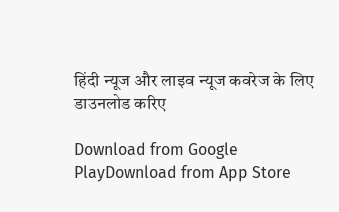हिंदी न्यूज और लाइव न्यूज कवरेज के लिए डाउनलोड करिए

Download from Google PlayDownload from App Store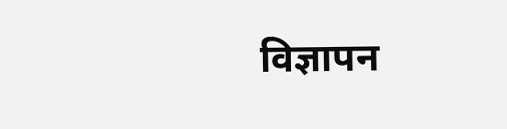विज्ञापन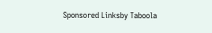Sponsored Linksby Taboola